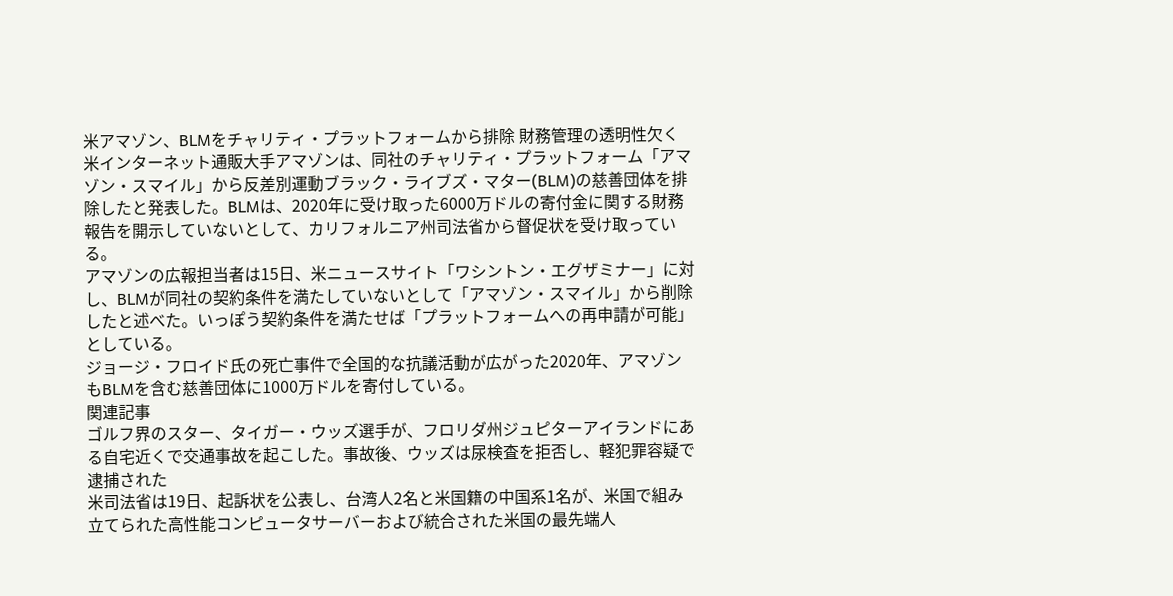米アマゾン、BLMをチャリティ・プラットフォームから排除 財務管理の透明性欠く
米インターネット通販大手アマゾンは、同社のチャリティ・プラットフォーム「アマゾン・スマイル」から反差別運動ブラック・ライブズ・マター(BLM)の慈善団体を排除したと発表した。BLMは、2020年に受け取った6000万ドルの寄付金に関する財務報告を開示していないとして、カリフォルニア州司法省から督促状を受け取っている。
アマゾンの広報担当者は15日、米ニュースサイト「ワシントン・エグザミナー」に対し、BLMが同社の契約条件を満たしていないとして「アマゾン・スマイル」から削除したと述べた。いっぽう契約条件を満たせば「プラットフォームへの再申請が可能」としている。
ジョージ・フロイド氏の死亡事件で全国的な抗議活動が広がった2020年、アマゾンもBLMを含む慈善団体に1000万ドルを寄付している。
関連記事
ゴルフ界のスター、タイガー・ウッズ選手が、フロリダ州ジュピターアイランドにある自宅近くで交通事故を起こした。事故後、ウッズは尿検査を拒否し、軽犯罪容疑で逮捕された
米司法省は19日、起訴状を公表し、台湾人2名と米国籍の中国系1名が、米国で組み立てられた高性能コンピュータサーバーおよび統合された米国の最先端人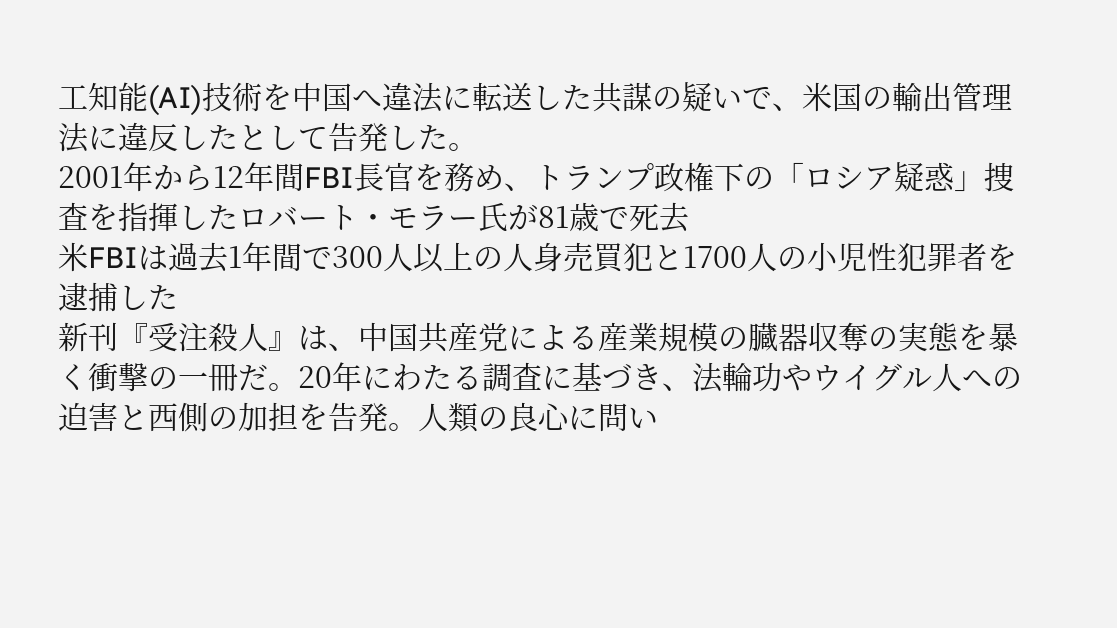工知能(AI)技術を中国へ違法に転送した共謀の疑いで、米国の輸出管理法に違反したとして告発した。
2001年から12年間FBI長官を務め、トランプ政権下の「ロシア疑惑」捜査を指揮したロバート・モラー氏が81歳で死去
米FBIは過去1年間で300人以上の人身売買犯と1700人の小児性犯罪者を逮捕した
新刊『受注殺人』は、中国共産党による産業規模の臓器収奪の実態を暴く衝撃の一冊だ。20年にわたる調査に基づき、法輪功やウイグル人への迫害と西側の加担を告発。人類の良心に問い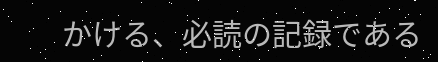かける、必読の記録である